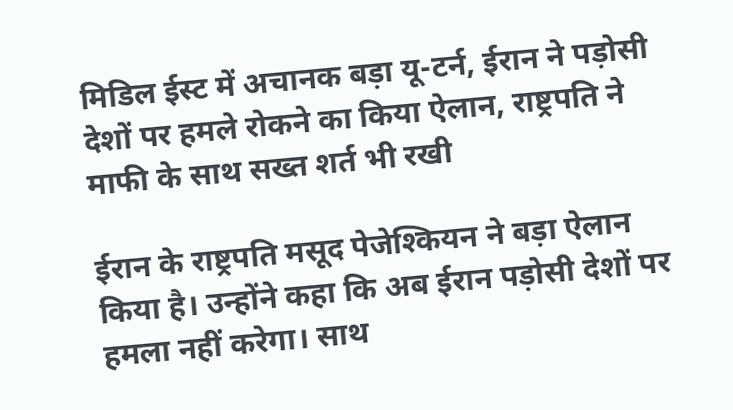मिडिल ईस्ट में अचानक बड़ा यू-टर्न, ईरान ने पड़ोसी देशों पर हमले रोकने का किया ऐलान, राष्ट्रपति ने माफी के साथ सख्त शर्त भी रखी

ईरान के राष्ट्रपति मसूद पेजेश्कियन ने बड़ा ऐलान किया है। उन्होंने कहा कि अब ईरान पड़ोसी देशों पर हमला नहीं करेगा। साथ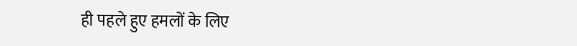ही पहले हुए हमलों के लिए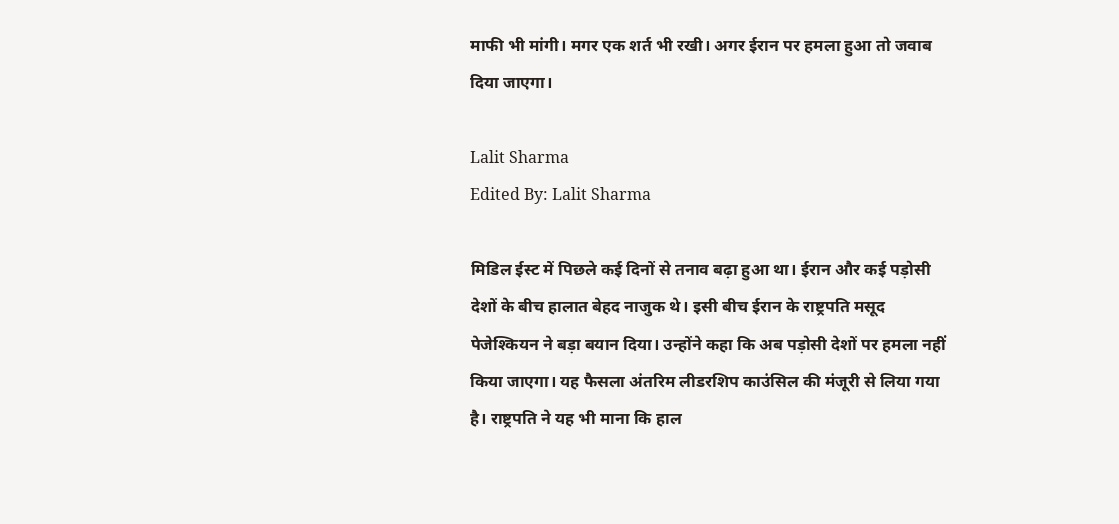माफी भी मांगी। मगर एक शर्त भी रखी। अगर ईरान पर हमला हुआ तो जवाब दिया जाएगा।

Lalit Sharma
Edited By: Lalit Sharma

मिडिल ईस्ट में पिछले कई दिनों से तनाव बढ़ा हुआ था। ईरान और कई पड़ोसी देशों के बीच हालात बेहद नाजुक थे। इसी बीच ईरान के राष्ट्रपति मसूद पेजेश्कियन ने बड़ा बयान दिया। उन्होंने कहा कि अब पड़ोसी देशों पर हमला नहीं किया जाएगा। यह फैसला अंतरिम लीडरशिप काउंसिल की मंजूरी से लिया गया है। राष्ट्रपति ने यह भी माना कि हाल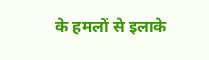के हमलों से इलाके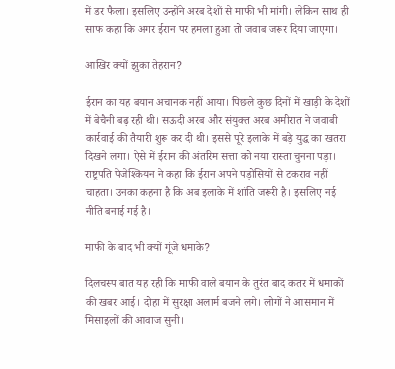में डर फैला। इसलिए उन्होंने अरब देशों से माफी भी मांगी। लेकिन साथ ही साफ कहा कि अगर ईरान पर हमला हुआ तो जवाब जरूर दिया जाएगा।

आखिर क्यों झुका तेहरान?

ईरान का यह बयान अचानक नहीं आया। पिछले कुछ दिनों में खाड़ी के देशों में बेचैनी बढ़ रही थी। सऊदी अरब और संयुक्त अरब अमीरात ने जवाबी कार्रवाई की तैयारी शुरू कर दी थी। इससे पूरे इलाके में बड़े युद्ध का खतरा दिखने लगा। ऐसे में ईरान की अंतरिम सत्ता को नया रास्ता चुनना पड़ा। राष्ट्रपति पेजेश्कियन ने कहा कि ईरान अपने पड़ोसियों से टकराव नहीं चाहता। उनका कहना है कि अब इलाके में शांति जरूरी है। इसलिए नई नीति बनाई गई है।

माफी के बाद भी क्यों गूंजे धमाके?

दिलचस्प बात यह रही कि माफी वाले बयान के तुरंत बाद कतर में धमाकों की खबर आई। दोहा में सुरक्षा अलार्म बजने लगे। लोगों ने आसमान में मिसाइलों की आवाज सुनी।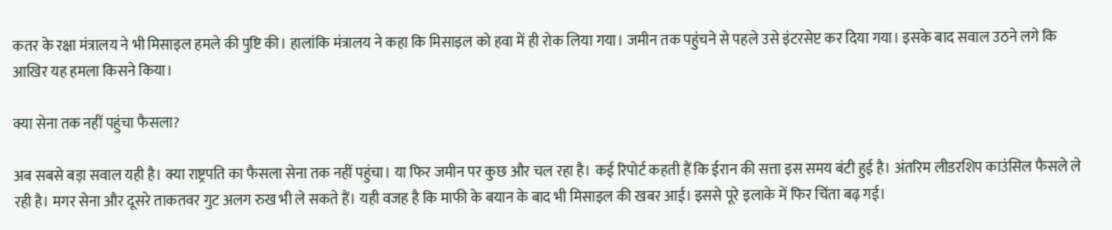कतर के रक्षा मंत्रालय ने भी मिसाइल हमले की पुष्टि की। हालांकि मंत्रालय ने कहा कि मिसाइल को हवा में ही रोक लिया गया। जमीन तक पहुंचने से पहले उसे इंटरसेप्ट कर दिया गया। इसके बाद सवाल उठने लगे कि आखिर यह हमला किसने किया।

क्या सेना तक नहीं पहुंचा फैसला?

अब सबसे बड़ा सवाल यही है। क्या राष्ट्रपति का फैसला सेना तक नहीं पहुंचा। या फिर जमीन पर कुछ और चल रहा है। कई रिपोर्ट कहती हैं कि ईरान की सत्ता इस समय बंटी हुई है। अंतरिम लीडरशिप काउंसिल फैसले ले रही है। मगर सेना और दूसरे ताकतवर गुट अलग रुख भी ले सकते हैं। यही वजह है कि माफी के बयान के बाद भी मिसाइल की खबर आई। इससे पूरे इलाके में फिर चिंता बढ़ गई।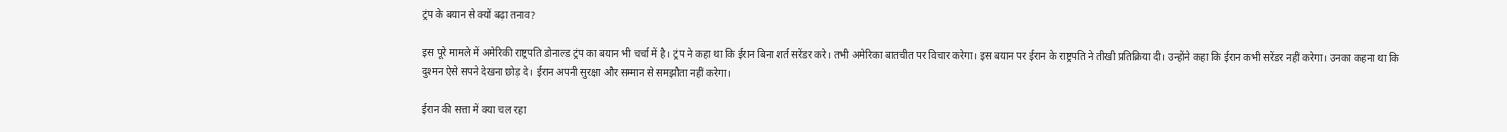ट्रंप के बयान से क्यों बढ़ा तनाव?

इस पूरे मामले में अमेरिकी राष्ट्रपति डोनाल्ड ट्रंप का बयान भी चर्चा में है। ट्रंप ने कहा था कि ईरान बिना शर्त सरेंडर करे। तभी अमेरिका बातचीत पर विचार करेगा। इस बयान पर ईरान के राष्ट्रपति ने तीखी प्रतिक्रिया दी। उन्होंने कहा कि ईरान कभी सरेंडर नहीं करेगा। उनका कहना था कि दुश्मन ऐसे सपने देखना छोड़ दे। ईरान अपनी सुरक्षा और सम्मान से समझौता नहीं करेगा।

ईरान की सत्ता में क्या चल रहा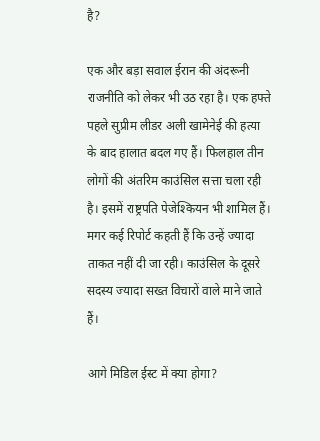है?

एक और बड़ा सवाल ईरान की अंदरूनी राजनीति को लेकर भी उठ रहा है। एक हफ्ते पहले सुप्रीम लीडर अली खामेनेई की हत्या के बाद हालात बदल गए हैं। फिलहाल तीन लोगों की अंतरिम काउंसिल सत्ता चला रही है। इसमें राष्ट्रपति पेजेश्कियन भी शामिल हैं। मगर कई रिपोर्ट कहती हैं कि उन्हें ज्यादा ताकत नहीं दी जा रही। काउंसिल के दूसरे सदस्य ज्यादा सख्त विचारों वाले माने जाते हैं।

आगे मिडिल ईस्ट में क्या होगा?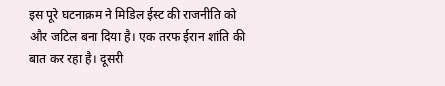इस पूरे घटनाक्रम ने मिडिल ईस्ट की राजनीति को और जटिल बना दिया है। एक तरफ ईरान शांति की बात कर रहा है। दूसरी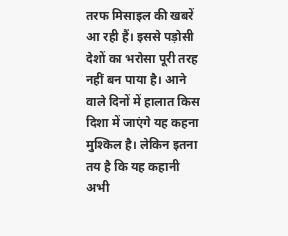तरफ मिसाइल की खबरें आ रही हैं। इससे पड़ोसी देशों का भरोसा पूरी तरह नहीं बन पाया है। आने वाले दिनों में हालात किस दिशा में जाएंगे यह कहना मुश्किल है। लेकिन इतना तय है कि यह कहानी अभी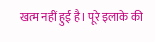खत्म नहीं हुई है। पूरे इलाके की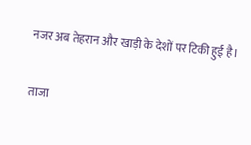नजर अब तेहरान और खाड़ी के देशों पर टिकी हुई है।

ताजा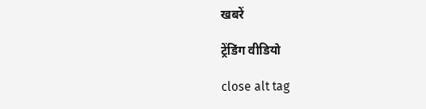खबरें

ट्रेंडिंग वीडियो

close alt tag